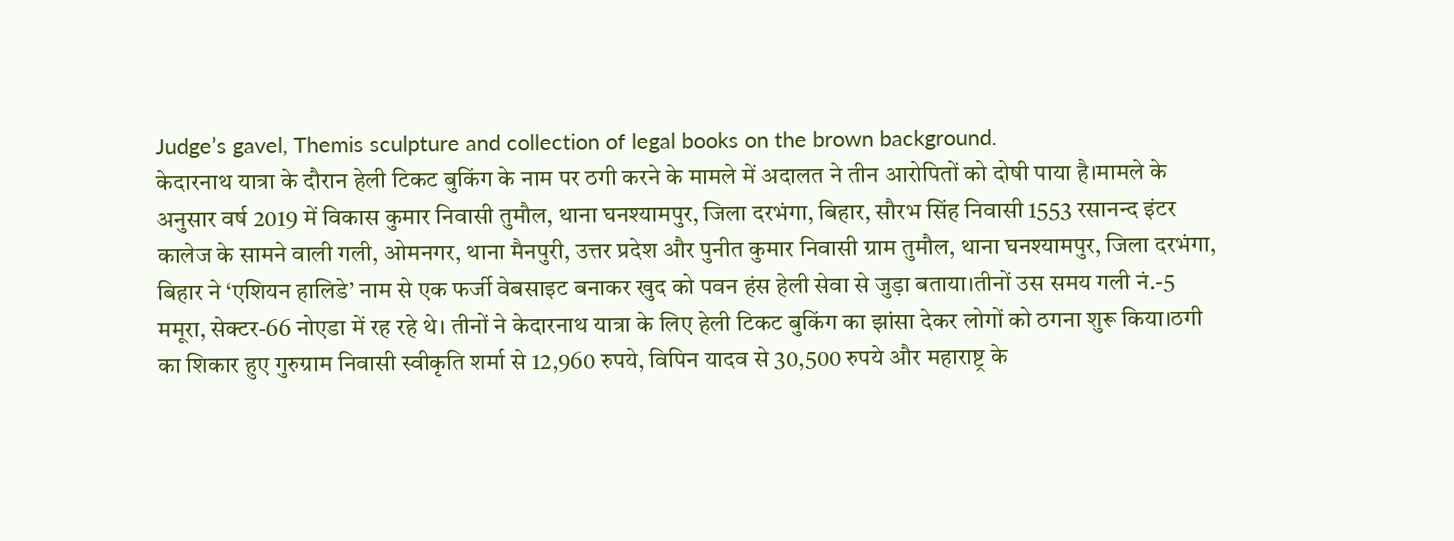Judge’s gavel, Themis sculpture and collection of legal books on the brown background.
केदारनाथ यात्रा के दौरान हेली टिकट बुकिंग के नाम पर ठगी करने के मामले में अदालत ने तीन आरोपितों को दोषी पाया है।मामले के अनुसार वर्ष 2019 में विकास कुमार निवासी तुमौल, थाना घनश्यामपुर, जिला दरभंगा, बिहार, सौरभ सिंह निवासी 1553 रसानन्द इंटर कालेज के सामने वाली गली, ओमनगर, थाना मैनपुरी, उत्तर प्रदेश और पुनीत कुमार निवासी ग्राम तुमौल, थाना घनश्यामपुर, जिला दरभंगा, बिहार ने ‘एशियन हालिडे’ नाम से एक फर्जी वेबसाइट बनाकर खुद को पवन हंस हेली सेवा से जुड़ा बताया।तीनों उस समय गली नं.-5 ममूरा, सेक्टर-66 नोएडा में रह रहे थे। तीनों ने केदारनाथ यात्रा के लिए हेली टिकट बुकिंग का झांसा देकर लोगों को ठगना शुरू किया।ठगी का शिकार हुए गुरुग्राम निवासी स्वीकृति शर्मा से 12,960 रुपये, विपिन यादव से 30,500 रुपये और महाराष्ट्र के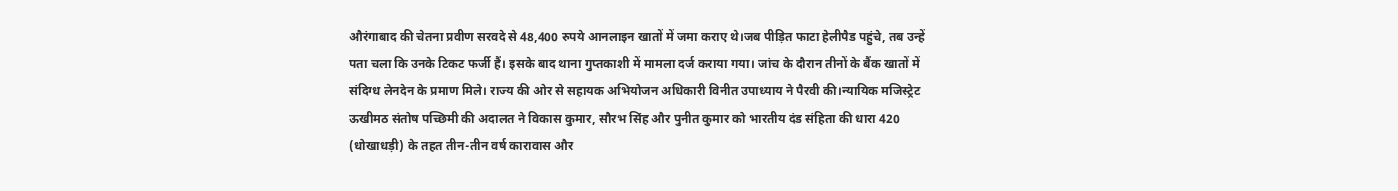औरंगाबाद की चेतना प्रवीण सरवदे से 48,400 रुपये आनलाइन खातों में जमा कराए थे।जब पीड़ित फाटा हेलीपैड पहुंचे, तब उन्हें पता चला कि उनके टिकट फर्जी हैं। इसके बाद थाना गुप्तकाशी में मामला दर्ज कराया गया। जांच के दौरान तीनों के बैंक खातों में संदिग्ध लेनदेन के प्रमाण मिले। राज्य की ओर से सहायक अभियोजन अधिकारी विनीत उपाध्याय ने पैरवी की।न्यायिक मजिस्ट्रेट ऊखीमठ संतोष पच्छिमी की अदालत ने विकास कुमार, सौरभ सिंह और पुनीत कुमार को भारतीय दंड संहिता की धारा 420 (धोखाधड़ी) के तहत तीन-तीन वर्ष कारावास और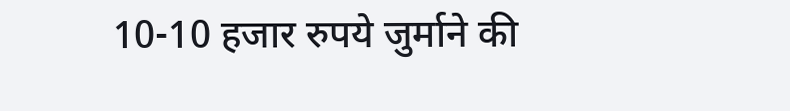10-10 हजार रुपये जुर्माने की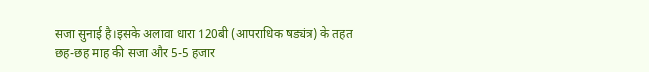सजा सुनाई है।इसके अलावा धारा 120बी (आपराधिक षड्यंत्र) के तहत छह-छह माह की सजा और 5-5 हजार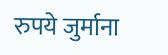रुपये जुर्माना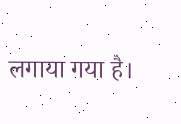लगाया गया है।